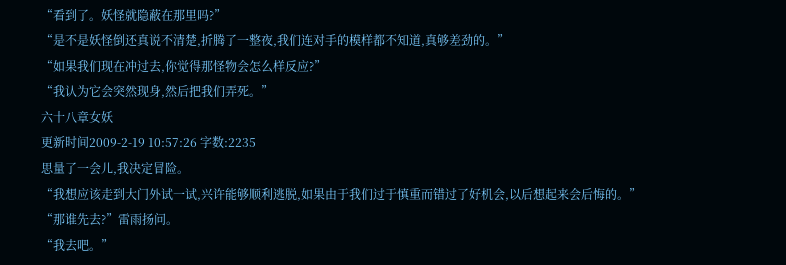“看到了。妖怪就隐蔽在那里吗?”
“是不是妖怪倒还真说不清楚,折腾了一整夜,我们连对手的模样都不知道,真够差劲的。”
“如果我们现在冲过去,你觉得那怪物会怎么样反应?”
“我认为它会突然现身,然后把我们弄死。”
六十八章女妖
更新时间2009-2-19 10:57:26 字数:2235
思量了一会儿,我决定冒险。
“我想应该走到大门外试一试,兴许能够顺利逃脱,如果由于我们过于慎重而错过了好机会,以后想起来会后悔的。”
“那谁先去?”雷雨扬问。
“我去吧。”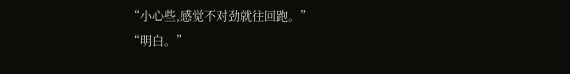“小心些,感觉不对劲就往回跑。”
“明白。”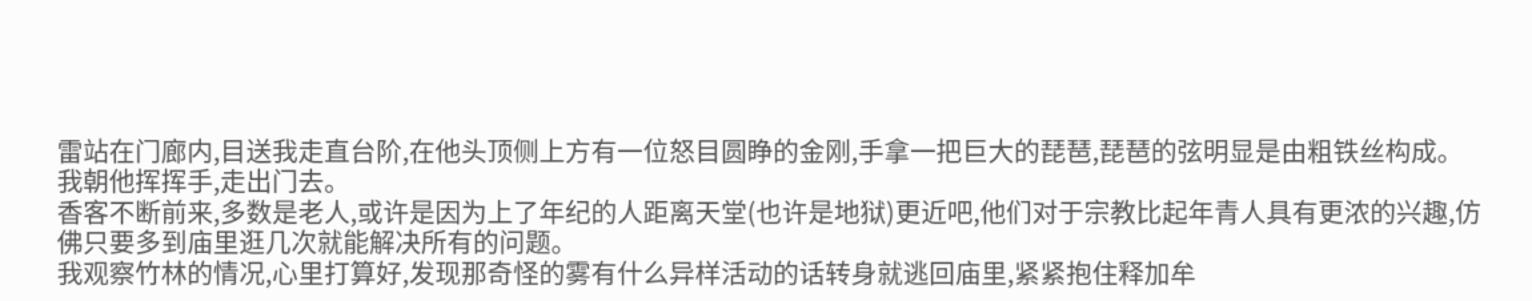雷站在门廊内,目送我走直台阶,在他头顶侧上方有一位怒目圆睁的金刚,手拿一把巨大的琵琶,琵琶的弦明显是由粗铁丝构成。
我朝他挥挥手,走出门去。
香客不断前来,多数是老人,或许是因为上了年纪的人距离天堂(也许是地狱)更近吧,他们对于宗教比起年青人具有更浓的兴趣,仿佛只要多到庙里逛几次就能解决所有的问题。
我观察竹林的情况,心里打算好,发现那奇怪的雾有什么异样活动的话转身就逃回庙里,紧紧抱住释加牟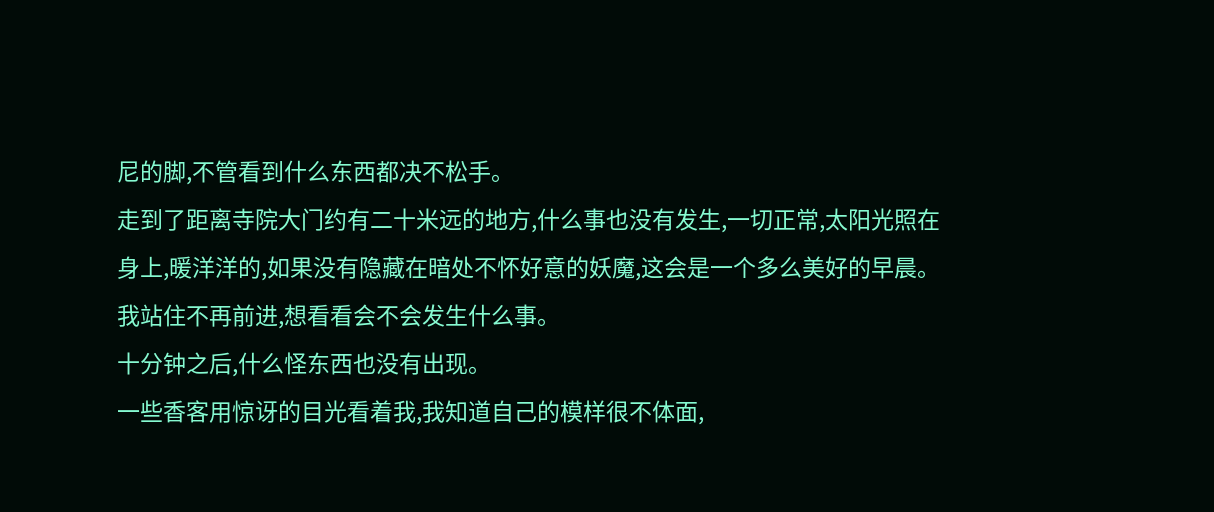尼的脚,不管看到什么东西都决不松手。
走到了距离寺院大门约有二十米远的地方,什么事也没有发生,一切正常,太阳光照在身上,暖洋洋的,如果没有隐藏在暗处不怀好意的妖魔,这会是一个多么美好的早晨。
我站住不再前进,想看看会不会发生什么事。
十分钟之后,什么怪东西也没有出现。
一些香客用惊讶的目光看着我,我知道自己的模样很不体面,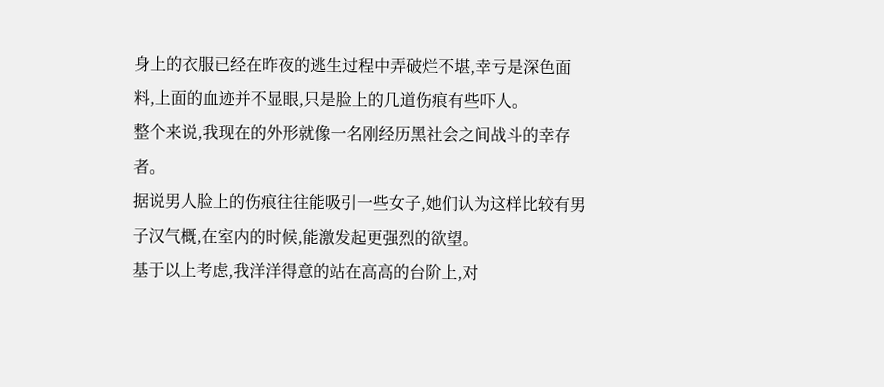身上的衣服已经在昨夜的逃生过程中弄破烂不堪,幸亏是深色面料,上面的血迹并不显眼,只是脸上的几道伤痕有些吓人。
整个来说,我现在的外形就像一名刚经历黑社会之间战斗的幸存者。
据说男人脸上的伤痕往往能吸引一些女子,她们认为这样比较有男子汉气概,在室内的时候,能激发起更强烈的欲望。
基于以上考虑,我洋洋得意的站在高高的台阶上,对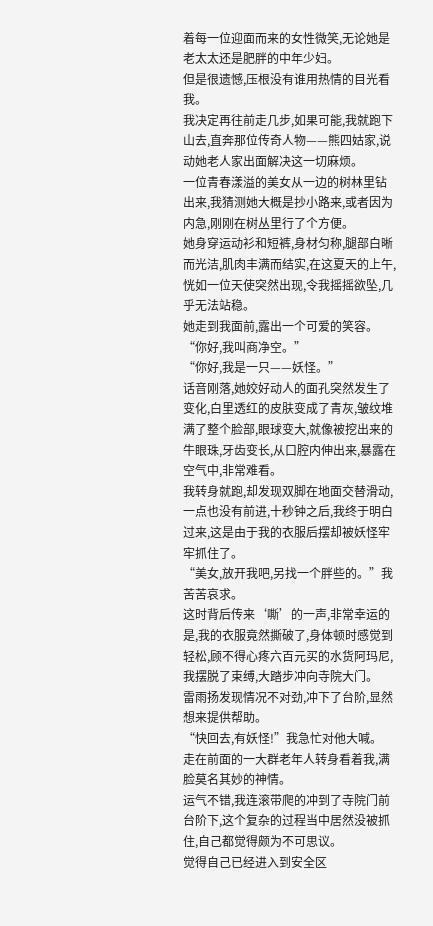着每一位迎面而来的女性微笑,无论她是老太太还是肥胖的中年少妇。
但是很遗憾,压根没有谁用热情的目光看我。
我决定再往前走几步,如果可能,我就跑下山去,直奔那位传奇人物——熊四姑家,说动她老人家出面解决这一切麻烦。
一位青春漾溢的美女从一边的树林里钻出来,我猜测她大概是抄小路来,或者因为内急,刚刚在树丛里行了个方便。
她身穿运动衫和短裤,身材匀称,腿部白晰而光洁,肌肉丰满而结实,在这夏天的上午,恍如一位天使突然出现,令我摇摇欲坠,几乎无法站稳。
她走到我面前,露出一个可爱的笑容。
“你好,我叫商净空。”
“你好,我是一只——妖怪。”
话音刚落,她姣好动人的面孔突然发生了变化,白里透红的皮肤变成了青灰,皱纹堆满了整个脸部,眼球变大,就像被挖出来的牛眼珠,牙齿变长,从口腔内伸出来,暴露在空气中,非常难看。
我转身就跑,却发现双脚在地面交替滑动,一点也没有前进,十秒钟之后,我终于明白过来,这是由于我的衣服后摆却被妖怪牢牢抓住了。
“美女,放开我吧,另找一个胖些的。”我苦苦哀求。
这时背后传来‘嘶’的一声,非常幸运的是,我的衣服竟然撕破了,身体顿时感觉到轻松,顾不得心疼六百元买的水货阿玛尼,我摆脱了束缚,大踏步冲向寺院大门。
雷雨扬发现情况不对劲,冲下了台阶,显然想来提供帮助。
“快回去,有妖怪!”我急忙对他大喊。
走在前面的一大群老年人转身看着我,满脸莫名其妙的神情。
运气不错,我连滚带爬的冲到了寺院门前台阶下,这个复杂的过程当中居然没被抓住,自己都觉得颇为不可思议。
觉得自己已经进入到安全区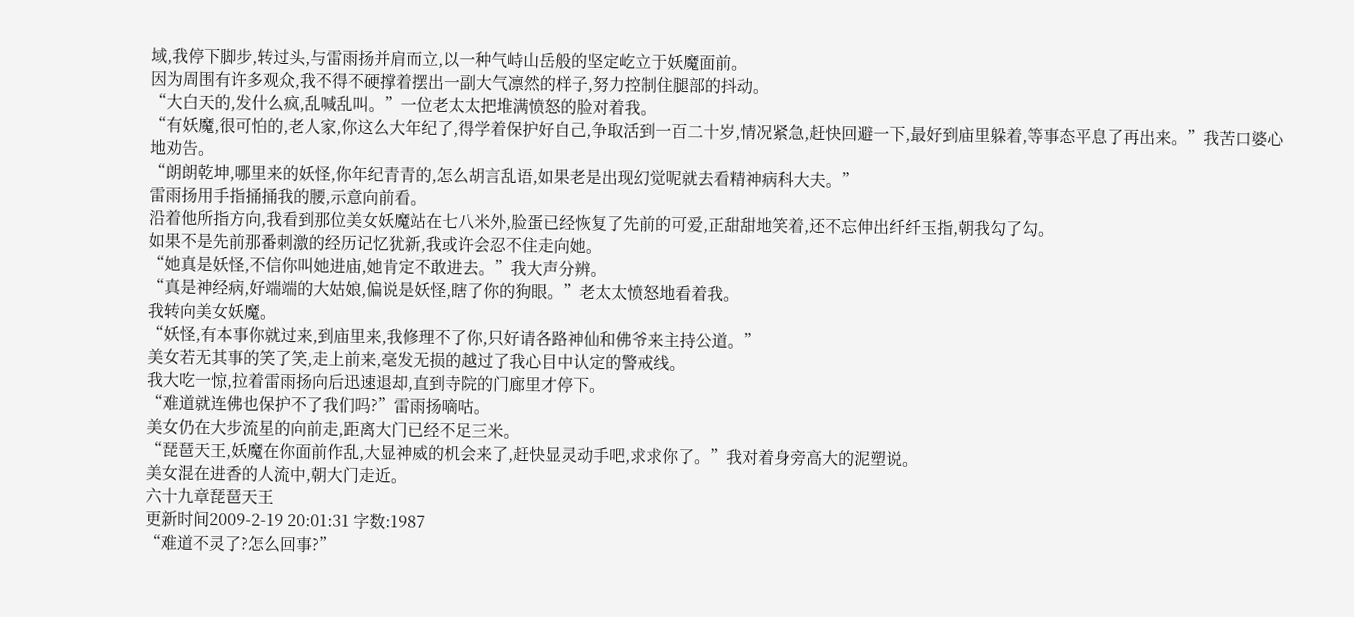域,我停下脚步,转过头,与雷雨扬并肩而立,以一种气峙山岳般的坚定屹立于妖魔面前。
因为周围有许多观众,我不得不硬撑着摆出一副大气凛然的样子,努力控制住腿部的抖动。
“大白天的,发什么疯,乱喊乱叫。”一位老太太把堆满愤怒的脸对着我。
“有妖魔,很可怕的,老人家,你这么大年纪了,得学着保护好自己,争取活到一百二十岁,情况紧急,赶快回避一下,最好到庙里躲着,等事态平息了再出来。”我苦口婆心地劝告。
“朗朗乾坤,哪里来的妖怪,你年纪青青的,怎么胡言乱语,如果老是出现幻觉呢就去看精神病科大夫。”
雷雨扬用手指捅捅我的腰,示意向前看。
沿着他所指方向,我看到那位美女妖魔站在七八米外,脸蛋已经恢复了先前的可爱,正甜甜地笑着,还不忘伸出纤纤玉指,朝我勾了勾。
如果不是先前那番刺激的经历记忆犹新,我或许会忍不住走向她。
“她真是妖怪,不信你叫她进庙,她肯定不敢进去。”我大声分辨。
“真是神经病,好端端的大姑娘,偏说是妖怪,瞎了你的狗眼。”老太太愤怒地看着我。
我转向美女妖魔。
“妖怪,有本事你就过来,到庙里来,我修理不了你,只好请各路神仙和佛爷来主持公道。”
美女若无其事的笑了笑,走上前来,毫发无损的越过了我心目中认定的警戒线。
我大吃一惊,拉着雷雨扬向后迅速退却,直到寺院的门廊里才停下。
“难道就连佛也保护不了我们吗?”雷雨扬嘀咕。
美女仍在大步流星的向前走,距离大门已经不足三米。
“琵琶天王,妖魔在你面前作乱,大显神威的机会来了,赶快显灵动手吧,求求你了。”我对着身旁高大的泥塑说。
美女混在进香的人流中,朝大门走近。
六十九章琵琶天王
更新时间2009-2-19 20:01:31 字数:1987
“难道不灵了?怎么回事?”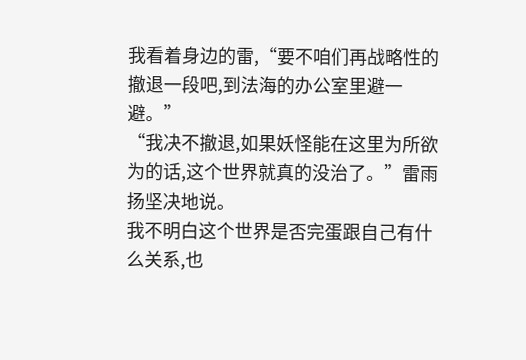我看着身边的雷,“要不咱们再战略性的撤退一段吧,到法海的办公室里避一避。”
“我决不撤退,如果妖怪能在这里为所欲为的话,这个世界就真的没治了。”雷雨扬坚决地说。
我不明白这个世界是否完蛋跟自己有什么关系,也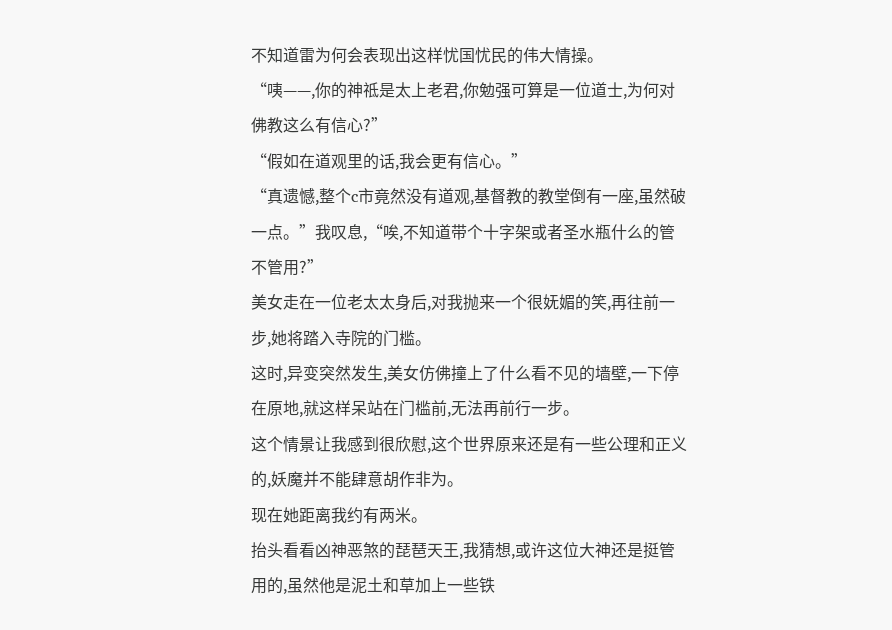不知道雷为何会表现出这样忧国忧民的伟大情操。
“咦——,你的神祗是太上老君,你勉强可算是一位道士,为何对佛教这么有信心?”
“假如在道观里的话,我会更有信心。”
“真遗憾,整个c市竟然没有道观,基督教的教堂倒有一座,虽然破一点。”我叹息,“唉,不知道带个十字架或者圣水瓶什么的管不管用?”
美女走在一位老太太身后,对我抛来一个很妩媚的笑,再往前一步,她将踏入寺院的门槛。
这时,异变突然发生,美女仿佛撞上了什么看不见的墙壁,一下停在原地,就这样呆站在门槛前,无法再前行一步。
这个情景让我感到很欣慰,这个世界原来还是有一些公理和正义的,妖魔并不能肆意胡作非为。
现在她距离我约有两米。
抬头看看凶神恶煞的琵琶天王,我猜想,或许这位大神还是挺管用的,虽然他是泥土和草加上一些铁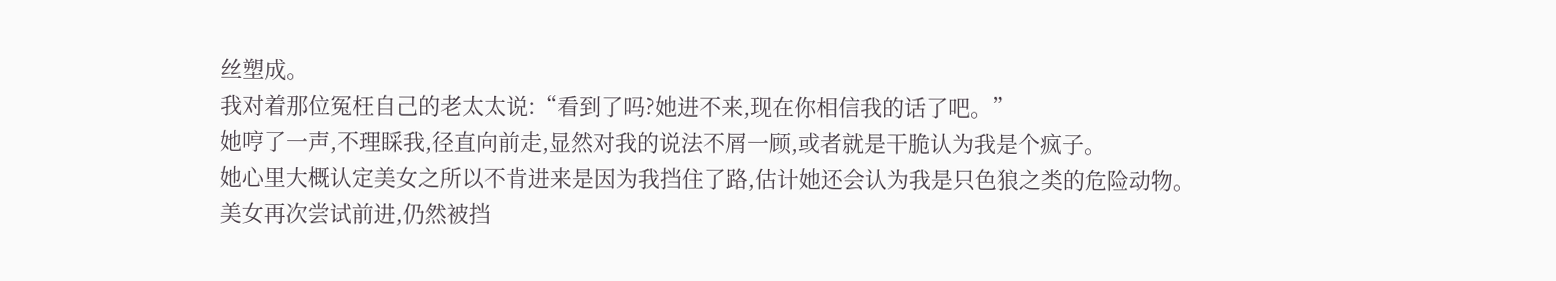丝塑成。
我对着那位冤枉自己的老太太说:“看到了吗?她进不来,现在你相信我的话了吧。”
她哼了一声,不理睬我,径直向前走,显然对我的说法不屑一顾,或者就是干脆认为我是个疯子。
她心里大概认定美女之所以不肯进来是因为我挡住了路,估计她还会认为我是只色狼之类的危险动物。
美女再次尝试前进,仍然被挡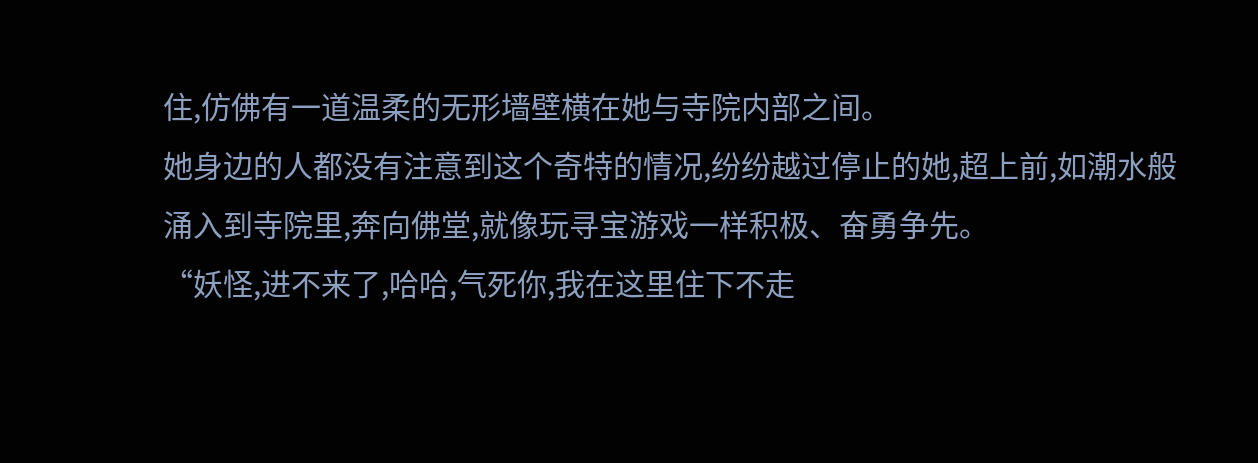住,仿佛有一道温柔的无形墙壁横在她与寺院内部之间。
她身边的人都没有注意到这个奇特的情况,纷纷越过停止的她,超上前,如潮水般涌入到寺院里,奔向佛堂,就像玩寻宝游戏一样积极、奋勇争先。
“妖怪,进不来了,哈哈,气死你,我在这里住下不走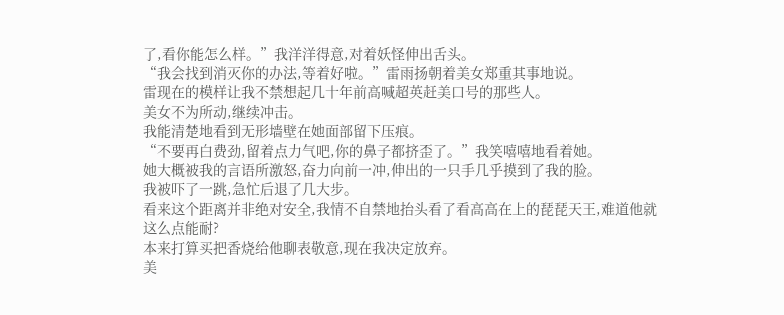了,看你能怎么样。”我洋洋得意,对着妖怪伸出舌头。
“我会找到消灭你的办法,等着好啦。”雷雨扬朝着美女郑重其事地说。
雷现在的模样让我不禁想起几十年前高喊超英赶美口号的那些人。
美女不为所动,继续冲击。
我能清楚地看到无形墙壁在她面部留下压痕。
“不要再白费劲,留着点力气吧,你的鼻子都挤歪了。”我笑嘻嘻地看着她。
她大概被我的言语所激怒,奋力向前一冲,伸出的一只手几乎摸到了我的脸。
我被吓了一跳,急忙后退了几大步。
看来这个距离并非绝对安全,我情不自禁地抬头看了看高高在上的琵琵天王,难道他就这么点能耐?
本来打算买把香烧给他聊表敬意,现在我决定放弃。
美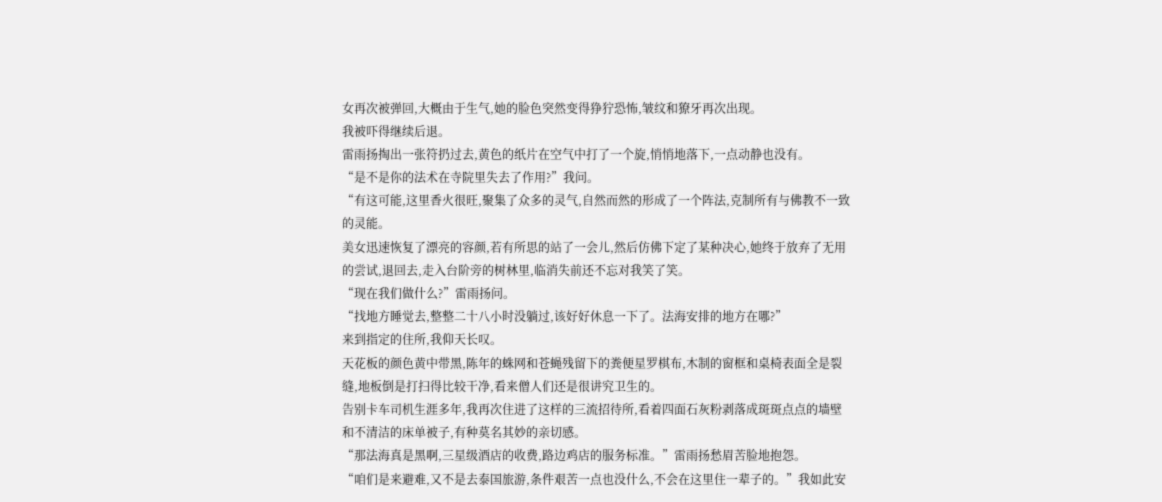女再次被弹回,大概由于生气,她的脸色突然变得狰狞恐怖,皱纹和獠牙再次出现。
我被吓得继续后退。
雷雨扬掏出一张符扔过去,黄色的纸片在空气中打了一个旋,悄悄地落下,一点动静也没有。
“是不是你的法术在寺院里失去了作用?”我问。
“有这可能,这里香火很旺,聚集了众多的灵气,自然而然的形成了一个阵法,克制所有与佛教不一致的灵能。
美女迅速恢复了漂亮的容颜,若有所思的站了一会儿,然后仿佛下定了某种决心,她终于放弃了无用的尝试,退回去,走入台阶旁的树林里,临消失前还不忘对我笑了笑。
“现在我们做什么?”雷雨扬问。
“找地方睡觉去,整整二十八小时没躺过,该好好休息一下了。法海安排的地方在哪?”
来到指定的住所,我仰天长叹。
天花板的颜色黄中带黑,陈年的蛛网和苍蝇残留下的粪便星罗棋布,木制的窗框和桌椅表面全是裂缝,地板倒是打扫得比较干净,看来僧人们还是很讲究卫生的。
告别卡车司机生涯多年,我再次住进了这样的三流招待所,看着四面石灰粉剥落成斑斑点点的墙壁和不清洁的床单被子,有种莫名其妙的亲切感。
“那法海真是黑啊,三星级酒店的收费,路边鸡店的服务标准。”雷雨扬愁眉苦脸地抱怨。
“咱们是来避难,又不是去泰国旅游,条件艰苦一点也没什么,不会在这里住一辈子的。”我如此安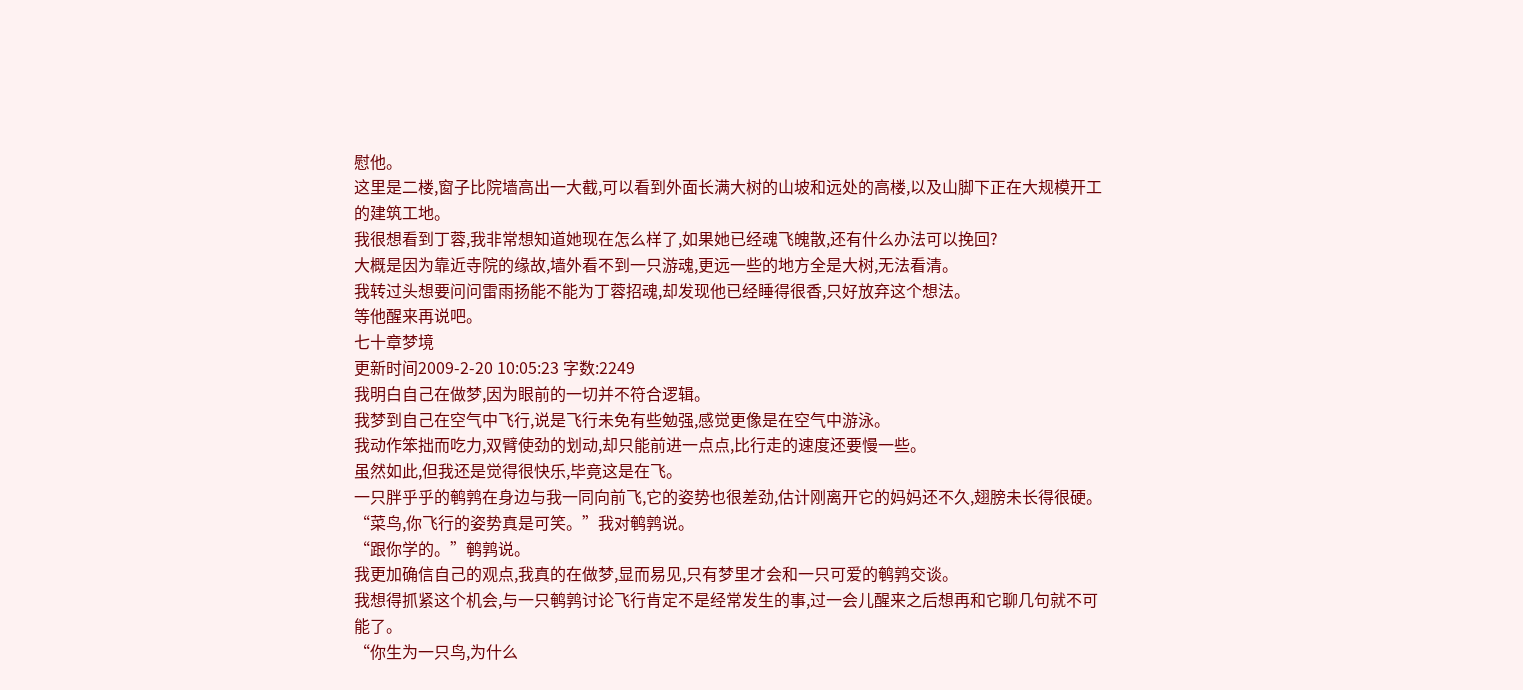慰他。
这里是二楼,窗子比院墙高出一大截,可以看到外面长满大树的山坡和远处的高楼,以及山脚下正在大规模开工的建筑工地。
我很想看到丁蓉,我非常想知道她现在怎么样了,如果她已经魂飞魄散,还有什么办法可以挽回?
大概是因为靠近寺院的缘故,墙外看不到一只游魂,更远一些的地方全是大树,无法看清。
我转过头想要问问雷雨扬能不能为丁蓉招魂,却发现他已经睡得很香,只好放弃这个想法。
等他醒来再说吧。
七十章梦境
更新时间2009-2-20 10:05:23 字数:2249
我明白自己在做梦,因为眼前的一切并不符合逻辑。
我梦到自己在空气中飞行,说是飞行未免有些勉强,感觉更像是在空气中游泳。
我动作笨拙而吃力,双臂使劲的划动,却只能前进一点点,比行走的速度还要慢一些。
虽然如此,但我还是觉得很快乐,毕竟这是在飞。
一只胖乎乎的鹌鹑在身边与我一同向前飞,它的姿势也很差劲,估计刚离开它的妈妈还不久,翅膀未长得很硬。
“菜鸟,你飞行的姿势真是可笑。”我对鹌鹑说。
“跟你学的。”鹌鹑说。
我更加确信自己的观点,我真的在做梦,显而易见,只有梦里才会和一只可爱的鹌鹑交谈。
我想得抓紧这个机会,与一只鹌鹑讨论飞行肯定不是经常发生的事,过一会儿醒来之后想再和它聊几句就不可能了。
“你生为一只鸟,为什么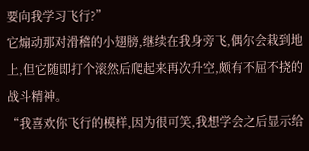要向我学习飞行?”
它煽动那对滑稽的小翅膀,继续在我身旁飞,偶尔会栽到地上,但它随即打个滚然后爬起来再次升空,颇有不屈不挠的战斗精神。
“我喜欢你飞行的模样,因为很可笑,我想学会之后显示给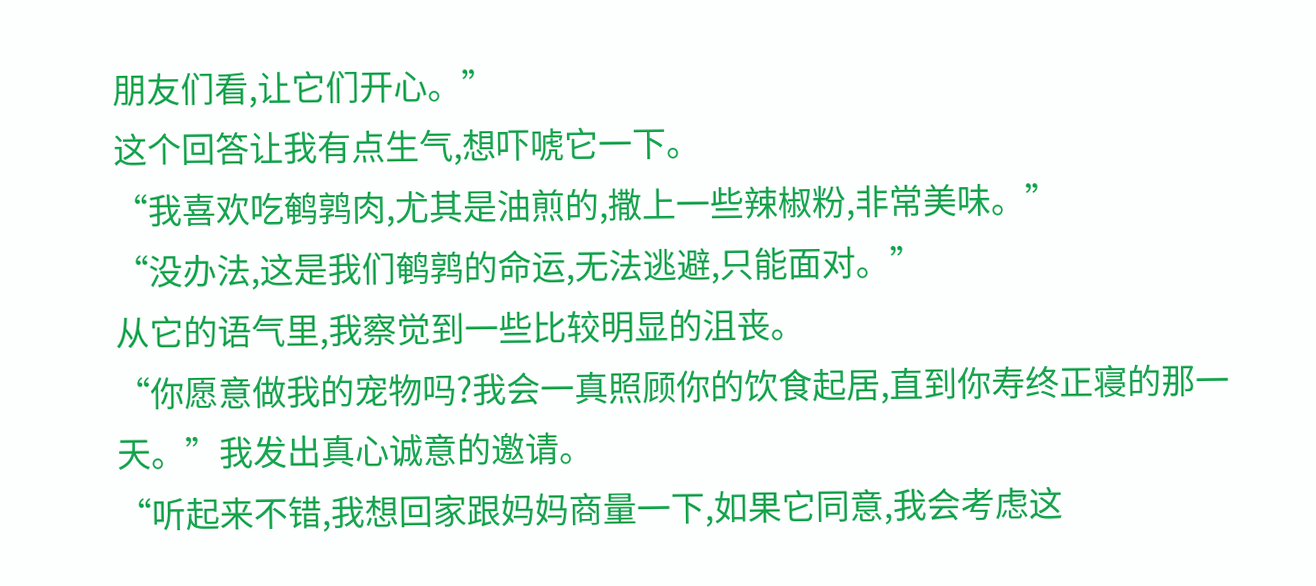朋友们看,让它们开心。”
这个回答让我有点生气,想吓唬它一下。
“我喜欢吃鹌鹑肉,尤其是油煎的,撒上一些辣椒粉,非常美味。”
“没办法,这是我们鹌鹑的命运,无法逃避,只能面对。”
从它的语气里,我察觉到一些比较明显的沮丧。
“你愿意做我的宠物吗?我会一真照顾你的饮食起居,直到你寿终正寝的那一天。”我发出真心诚意的邀请。
“听起来不错,我想回家跟妈妈商量一下,如果它同意,我会考虑这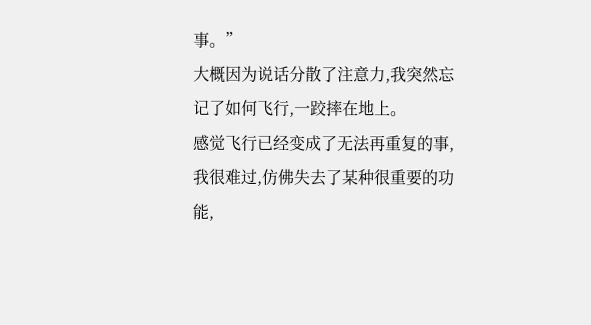事。”
大概因为说话分散了注意力,我突然忘记了如何飞行,一跤摔在地上。
感觉飞行已经变成了无法再重复的事,我很难过,仿佛失去了某种很重要的功能,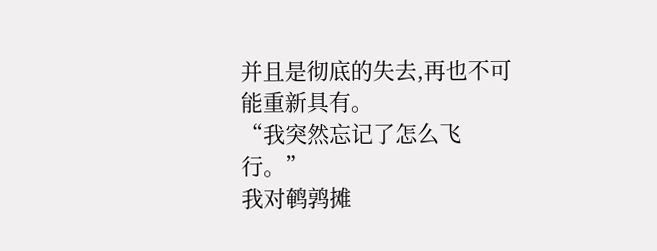并且是彻底的失去,再也不可能重新具有。
“我突然忘记了怎么飞行。”
我对鹌鹑摊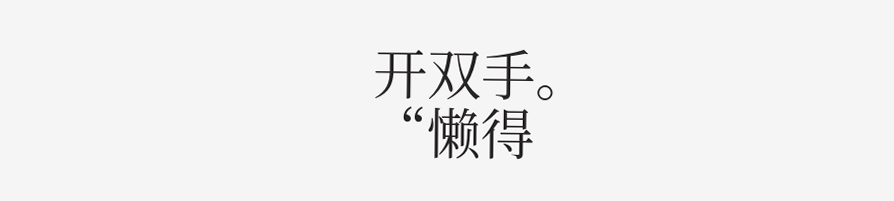开双手。
“懒得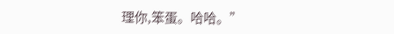理你,笨蛋。哈哈。”